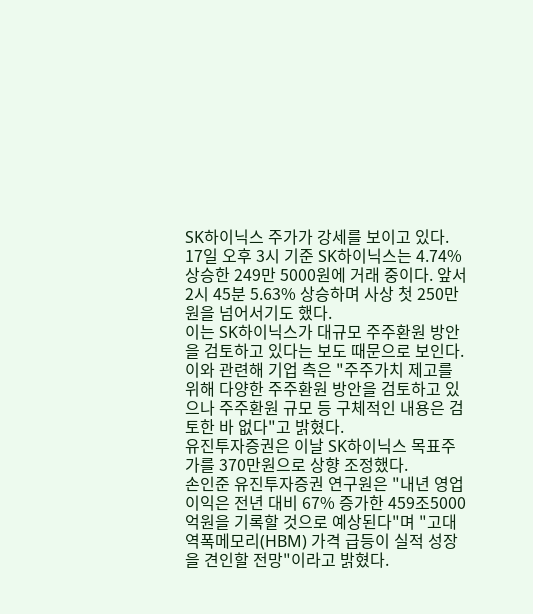SK하이닉스 주가가 강세를 보이고 있다.
17일 오후 3시 기준 SK하이닉스는 4.74% 상승한 249만 5000원에 거래 중이다. 앞서 2시 45분 5.63% 상승하며 사상 첫 250만 원을 넘어서기도 했다.
이는 SK하이닉스가 대규모 주주환원 방안을 검토하고 있다는 보도 때문으로 보인다.
이와 관련해 기업 측은 "주주가치 제고를 위해 다양한 주주환원 방안을 검토하고 있으나 주주환원 규모 등 구체적인 내용은 검토한 바 없다"고 밝혔다.
유진투자증권은 이날 SK하이닉스 목표주가를 370만원으로 상향 조정했다.
손인준 유진투자증권 연구원은 "내년 영업이익은 전년 대비 67% 증가한 459조5000억원을 기록할 것으로 예상된다"며 "고대역폭메모리(HBM) 가격 급등이 실적 성장을 견인할 전망"이라고 밝혔다.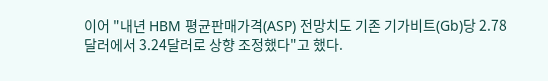이어 "내년 HBM 평균판매가격(ASP) 전망치도 기존 기가비트(Gb)당 2.78달러에서 3.24달러로 상향 조정했다"고 했다.